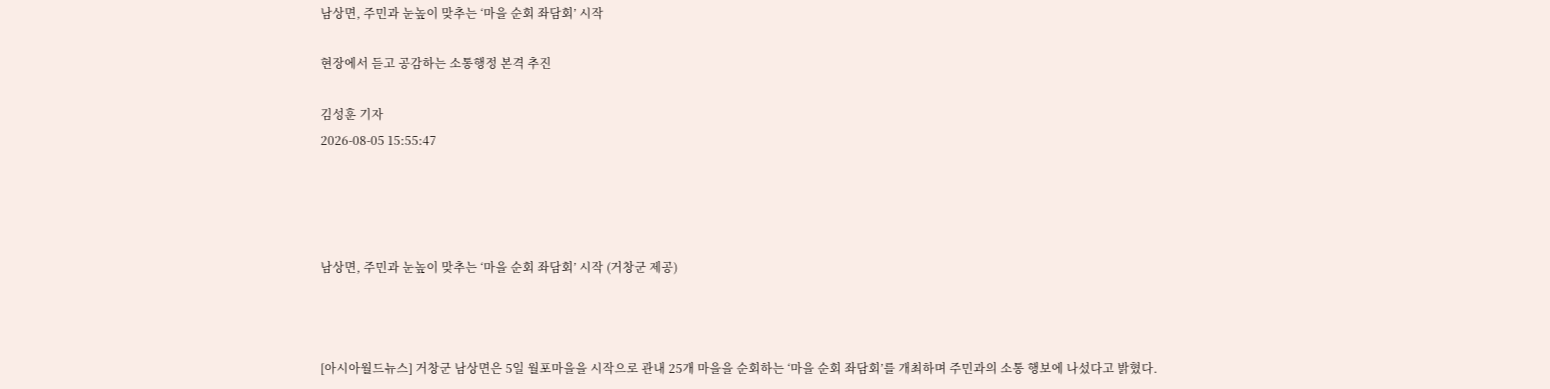남상면, 주민과 눈높이 맞추는 ‘마을 순회 좌담회’ 시작

현장에서 듣고 공감하는 소통행정 본격 추진

김성훈 기자
2026-08-05 15:55:47




남상면, 주민과 눈높이 맞추는 ‘마을 순회 좌담회’ 시작 (거창군 제공)



[아시아월드뉴스] 거창군 남상면은 5일 월포마을을 시작으로 관내 25개 마을을 순회하는 ‘마을 순회 좌담회’를 개최하며 주민과의 소통 행보에 나섰다고 밝혔다.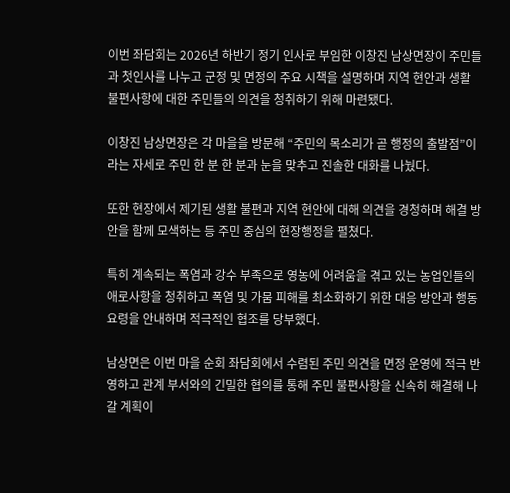이번 좌담회는 2026년 하반기 정기 인사로 부임한 이창진 남상면장이 주민들과 첫인사를 나누고 군정 및 면정의 주요 시책을 설명하며 지역 현안과 생활 불편사항에 대한 주민들의 의견을 청취하기 위해 마련됐다.

이창진 남상면장은 각 마을을 방문해 “주민의 목소리가 곧 행정의 출발점”이라는 자세로 주민 한 분 한 분과 눈을 맞추고 진솔한 대화를 나눴다.

또한 현장에서 제기된 생활 불편과 지역 현안에 대해 의견을 경청하며 해결 방안을 함께 모색하는 등 주민 중심의 현장행정을 펼쳤다.

특히 계속되는 폭염과 강수 부족으로 영농에 어려움을 겪고 있는 농업인들의 애로사항을 청취하고 폭염 및 가뭄 피해를 최소화하기 위한 대응 방안과 행동요령을 안내하며 적극적인 협조를 당부했다.

남상면은 이번 마을 순회 좌담회에서 수렴된 주민 의견을 면정 운영에 적극 반영하고 관계 부서와의 긴밀한 협의를 통해 주민 불편사항을 신속히 해결해 나갈 계획이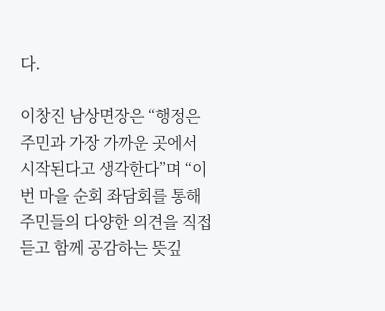다.

이창진 남상면장은 “행정은 주민과 가장 가까운 곳에서 시작된다고 생각한다”며 “이번 마을 순회 좌담회를 통해 주민들의 다양한 의견을 직접 듣고 함께 공감하는 뜻깊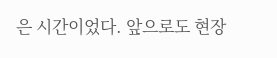은 시간이었다. 앞으로도 현장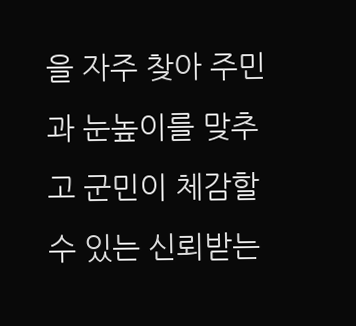을 자주 찾아 주민과 눈높이를 맞추고 군민이 체감할 수 있는 신뢰받는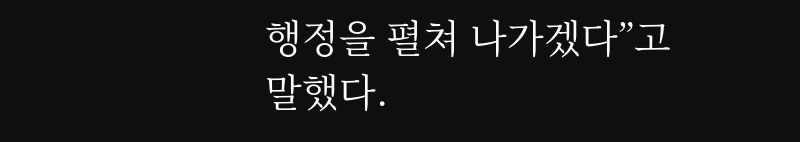행정을 펼쳐 나가겠다”고 말했다.